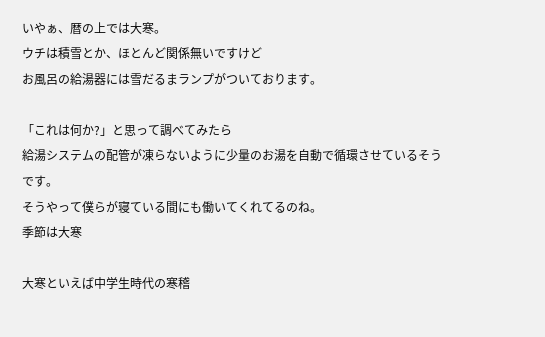いやぁ、暦の上では大寒。
ウチは積雪とか、ほとんど関係無いですけど
お風呂の給湯器には雪だるまランプがついております。

「これは何か?」と思って調べてみたら
給湯システムの配管が凍らないように少量のお湯を自動で循環させているそうです。
そうやって僕らが寝ている間にも働いてくれてるのね。
季節は大寒

大寒といえば中学生時代の寒稽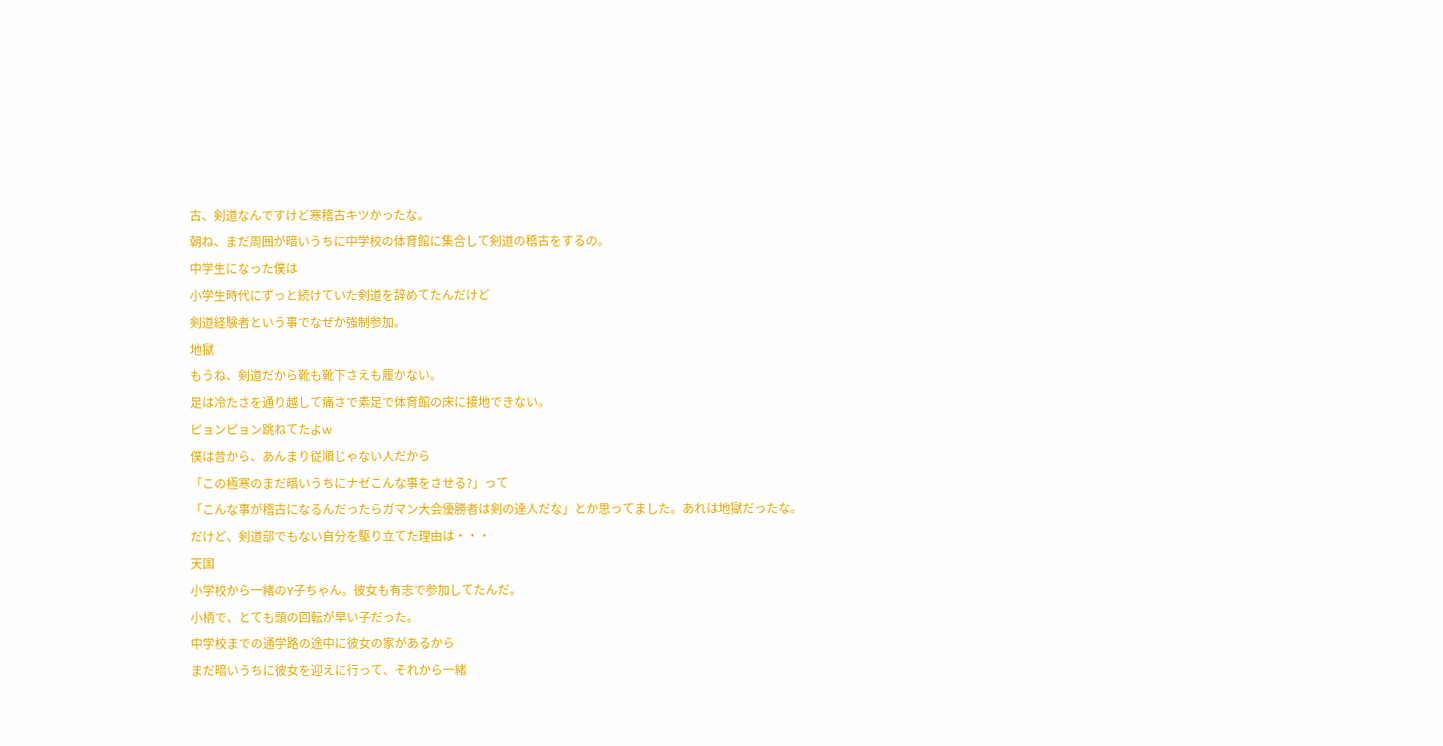古、剣道なんですけど寒稽古キツかったな。
朝ね、まだ周囲が暗いうちに中学校の体育館に集合して剣道の稽古をするの。
中学生になった僕は
小学生時代にずっと続けていた剣道を辞めてたんだけど
剣道経験者という事でなぜか強制参加。
地獄
もうね、剣道だから靴も靴下さえも履かない。
足は冷たさを通り越して痛さで素足で体育館の床に接地できない。
ピョンピョン跳ねてたよw
僕は昔から、あんまり従順じゃない人だから
「この極寒のまだ暗いうちにナゼこんな事をさせる?」って
「こんな事が稽古になるんだったらガマン大会優勝者は剣の達人だな」とか思ってました。あれは地獄だったな。
だけど、剣道部でもない自分を駆り立てた理由は・・・
天国
小学校から一緒のY子ちゃん。彼女も有志で参加してたんだ。
小柄で、とても頭の回転が早い子だった。
中学校までの通学路の途中に彼女の家があるから
まだ暗いうちに彼女を迎えに行って、それから一緒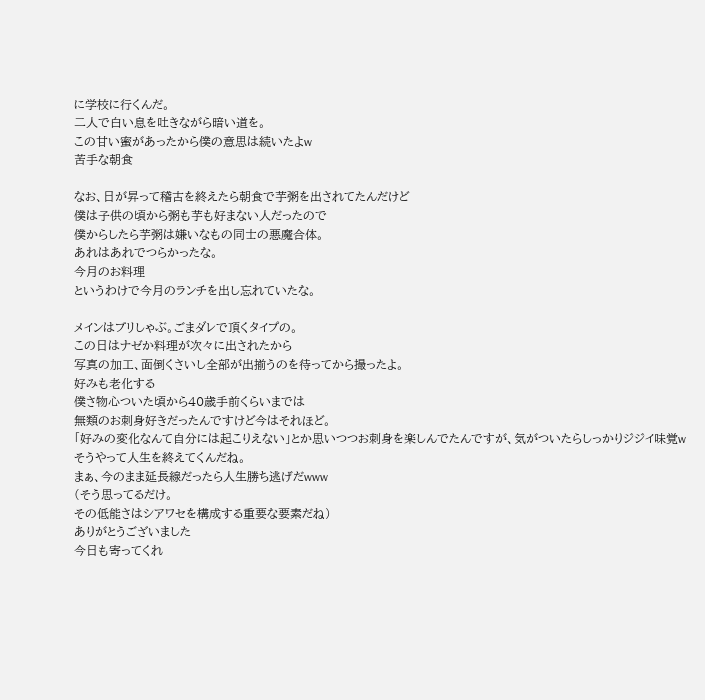に学校に行くんだ。
二人で白い息を吐きながら暗い道を。
この甘い蜜があったから僕の意思は続いたよw
苦手な朝食

なお、日が昇って稽古を終えたら朝食で芋粥を出されてたんだけど
僕は子供の頃から粥も芋も好まない人だったので
僕からしたら芋粥は嫌いなもの同士の悪魔合体。
あれはあれでつらかったな。
今月のお料理
というわけで今月のランチを出し忘れていたな。

メインはブリしゃぶ。ごまダレで頂くタイプの。
この日はナゼか料理が次々に出されたから
写真の加工、面倒くさいし全部が出揃うのを待ってから撮ったよ。
好みも老化する
僕さ物心ついた頃から40歳手前くらいまでは
無類のお刺身好きだったんですけど今はそれほど。
「好みの変化なんて自分には起こりえない」とか思いつつお刺身を楽しんでたんですが、気がついたらしっかりジジイ味覚w
そうやって人生を終えてくんだね。
まぁ、今のまま延長線だったら人生勝ち逃げだwww
(そう思ってるだけ。
その低能さはシアワセを構成する重要な要素だね)
ありがとうございました
今日も寄ってくれ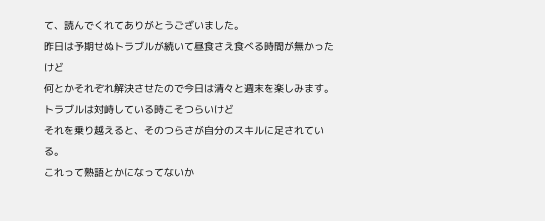て、読んでくれてありがとうございました。
昨日は予期せぬトラブルが続いて昼食さえ食べる時間が無かったけど
何とかそれぞれ解決させたので今日は清々と週末を楽しみます。
トラブルは対峙している時こそつらいけど
それを乗り越えると、そのつらさが自分のスキルに足されている。
これって熟語とかになってないか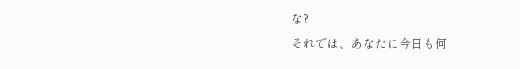な?
それでは、あなたに今日も何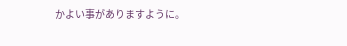かよい事がありますように。